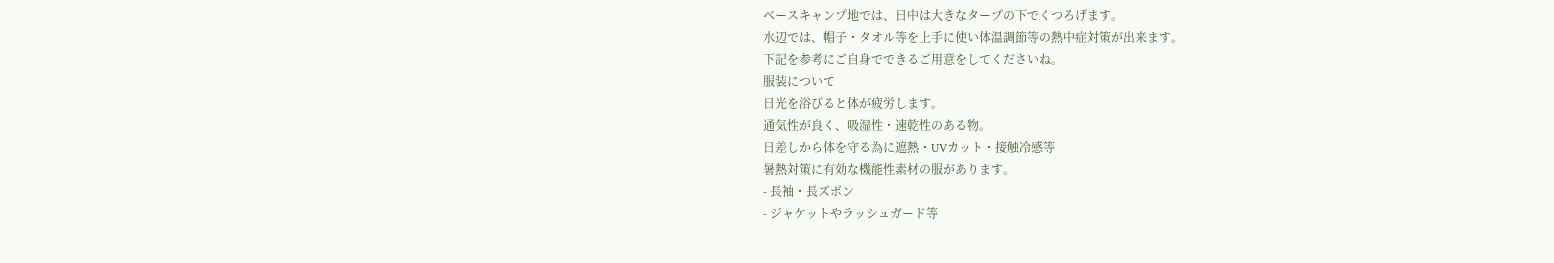ベースキャンプ地では、日中は大きなタープの下でくつろげます。
水辺では、帽子・タオル等を上手に使い体温調節等の熱中症対策が出来ます。
下記を参考にご自身でできるご用意をしてくださいね。
服装について
日光を浴びると体が疲労します。
通気性が良く、吸湿性・速乾性のある物。
日差しから体を守る為に遮熱・UVカット・接触冷感等
暑熱対策に有効な機能性素材の服があります。
- 長袖・長ズボン
- ジャケットやラッシュガード等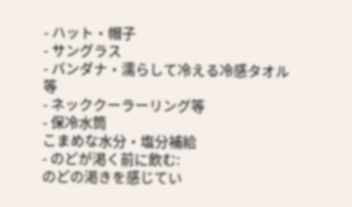- ハット・帽子
- サングラス
- バンダナ・濡らして冷える冷感タオル等
- ネッククーラーリング等
- 保冷水筒
こまめな水分・塩分補給
- のどが渇く前に飲む:
のどの渇きを感じてい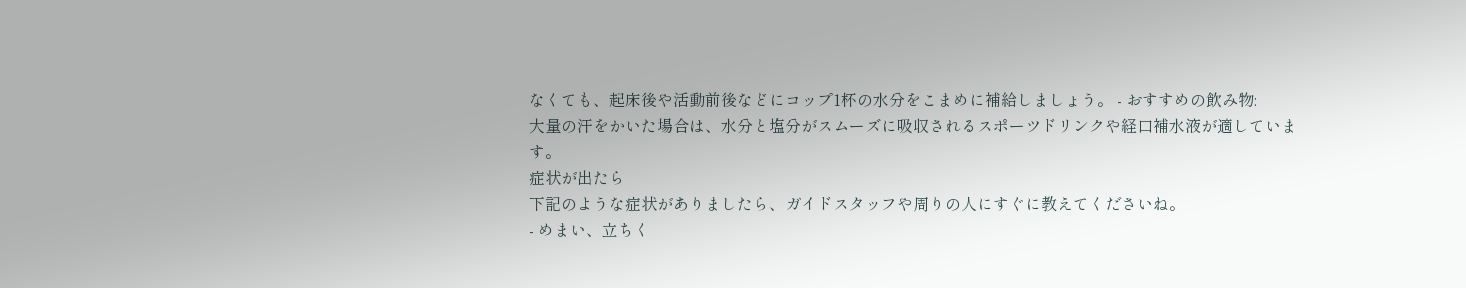なくても、起床後や活動前後などにコップ1杯の水分をこまめに補給しましょう。 - おすすめの飲み物:
大量の汗をかいた場合は、水分と塩分がスムーズに吸収されるスポーツドリンクや経口補水液が適しています。
症状が出たら
下記のような症状がありましたら、ガイドスタッフや周りの人にすぐに教えてくださいね。
- めまい、立ちく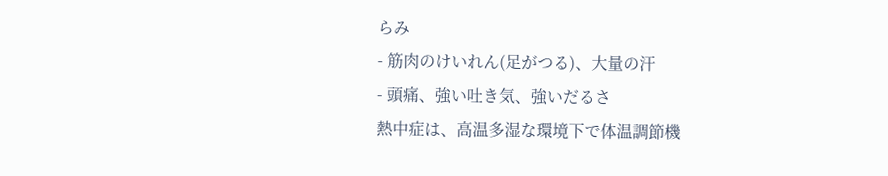らみ
- 筋肉のけいれん(足がつる)、大量の汗
- 頭痛、強い吐き気、強いだるさ
熱中症は、高温多湿な環境下で体温調節機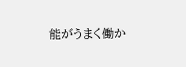能がうまく働か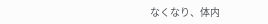なくなり、体内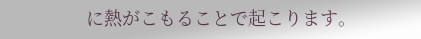に熱がこもることで起こります。